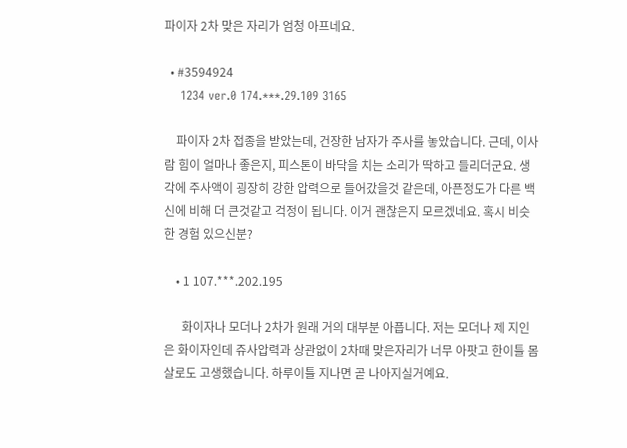파이자 2차 맞은 자리가 엄청 아프네요.

  • #3594924
    1234 ver.0 174.***.29.109 3165

    파이자 2차 접종을 받았는데, 건장한 남자가 주사를 놓았습니다. 근데, 이사람 힘이 얼마나 좋은지, 피스톤이 바닥을 치는 소리가 딱하고 들리더군요. 생각에 주사액이 굉장히 강한 압력으로 들어갔을것 같은데, 아픈정도가 다른 백신에 비해 더 큰것같고 걱정이 됩니다. 이거 괜찮은지 모르겠네요. 혹시 비슷한 경험 있으신분?

    • 1 107.***.202.195

      화이자나 모더나 2차가 원래 거의 대부분 아픕니다. 저는 모더나 제 지인은 화이자인데 쥬사압력과 상관없이 2차때 맞은자리가 너무 아팟고 한이틀 몸살로도 고생했습니다. 하루이틀 지나면 곧 나아지실거예요.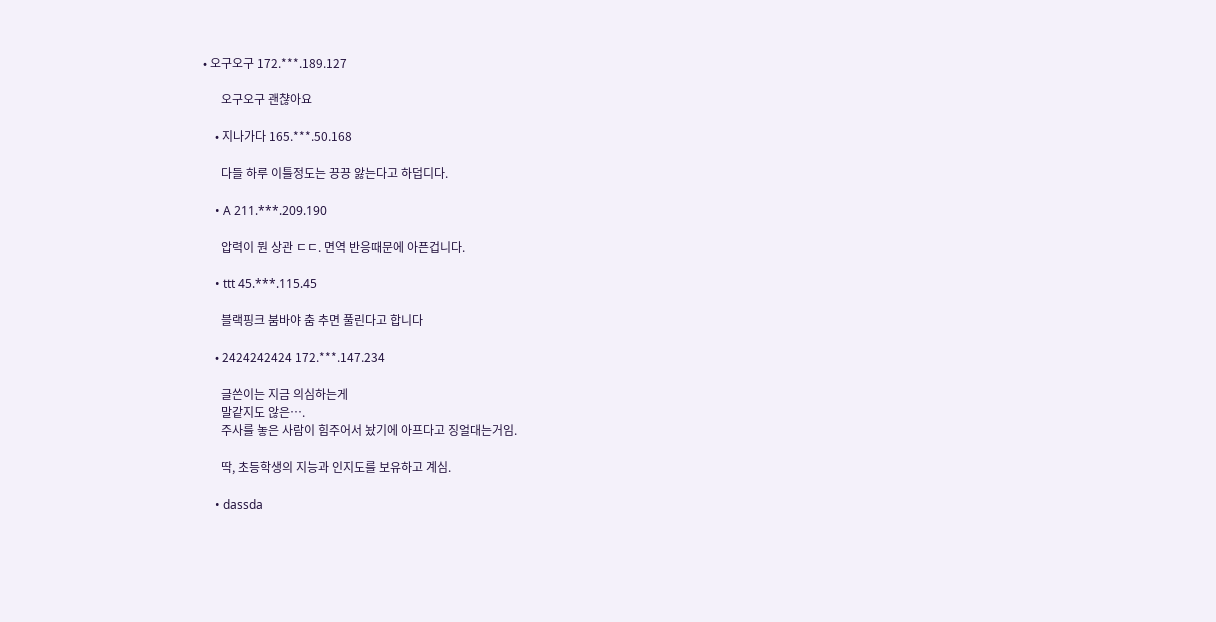• 오구오구 172.***.189.127

      오구오구 괜챦아요

    • 지나가다 165.***.50.168

      다들 하루 이틀정도는 끙끙 앓는다고 하덥디다.

    • A 211.***.209.190

      압력이 뭔 상관 ㄷㄷ. 면역 반응때문에 아픈겁니다.

    • ttt 45.***.115.45

      블랙핑크 붐바야 춤 추면 풀린다고 합니다

    • 2424242424 172.***.147.234

      글쓴이는 지금 의심하는게
      말같지도 않은….
      주사를 놓은 사람이 힘주어서 놨기에 아프다고 징얼대는거임.

      딱, 초등학생의 지능과 인지도를 보유하고 계심.

    • dassda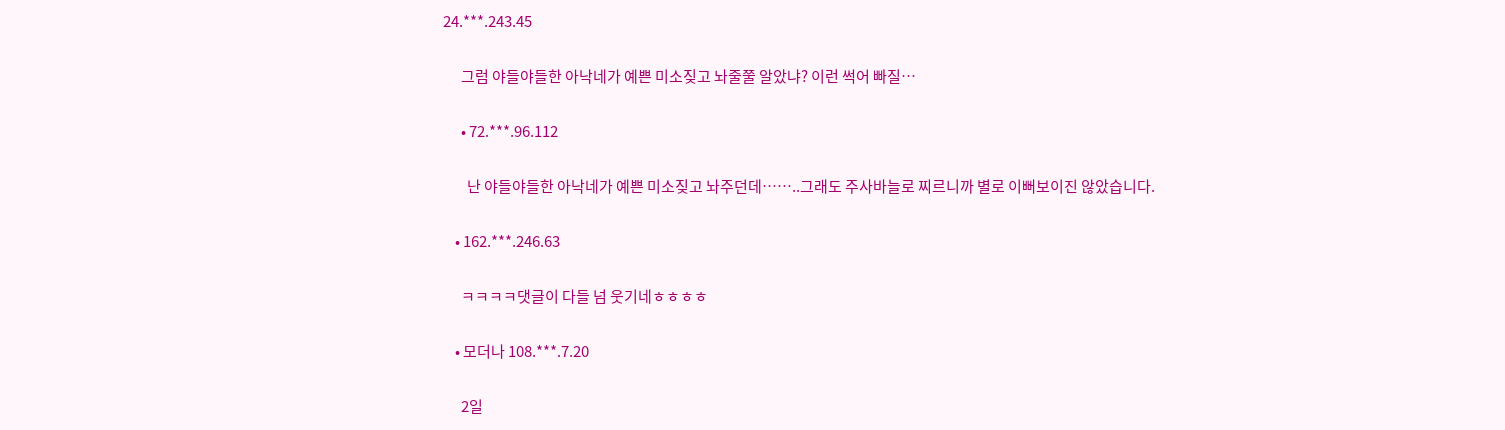24.***.243.45

      그럼 야들야들한 아낙네가 예쁜 미소짖고 놔줄쭐 알았냐? 이런 썩어 빠질…

      • 72.***.96.112

        난 야들야들한 아낙네가 예쁜 미소짖고 놔주던데……..그래도 주사바늘로 찌르니까 별로 이뻐보이진 않았습니다.

    • 162.***.246.63

      ㅋㅋㅋㅋ댓글이 다들 넘 웃기네ㅎㅎㅎㅎ

    • 모더나 108.***.7.20

      2일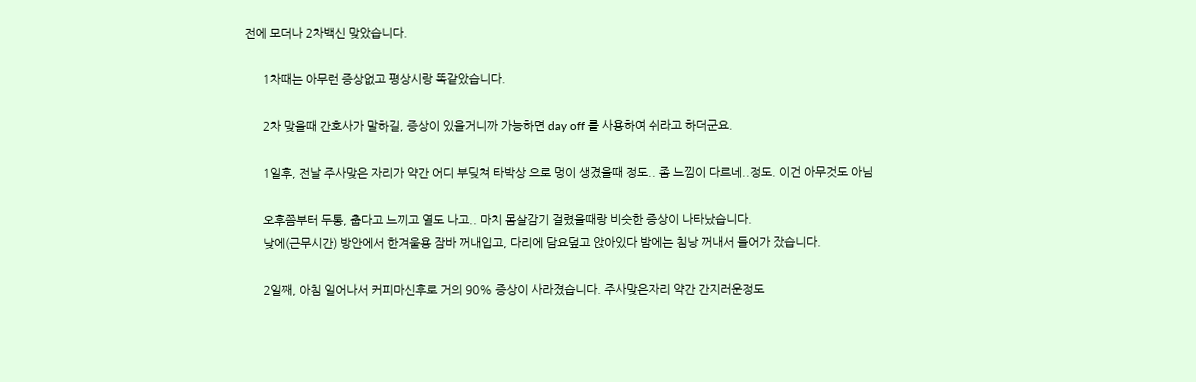전에 모더나 2차백신 맞았습니다.

      1차때는 아무런 증상없고 평상시랑 똑같았습니다.

      2차 맞을때 간호사가 말하길, 증상이 있을거니까 가능하면 day off 를 사용하여 쉬라고 하더군요.

      1일후, 전날 주사맞은 자리가 약간 어디 부딪쳐 타박상 으로 멍이 생겼을때 정도.. 좀 느낌이 다르네..정도. 이건 아무것도 아님

      오후쯤부터 두통, 춥다고 느끼고 열도 나고.. 마치 몸살감기 걸렸을때랑 비슷한 증상이 나타났습니다.
      낮에(근무시간) 방안에서 한겨울용 잠바 꺼내입고, 다리에 담요덮고 앉아있다 밤에는 침낭 꺼내서 들어가 잤습니다.

      2일째, 아침 일어나서 커피마신후로 거의 90% 증상이 사라졌습니다. 주사맞은자리 약간 간지러운정도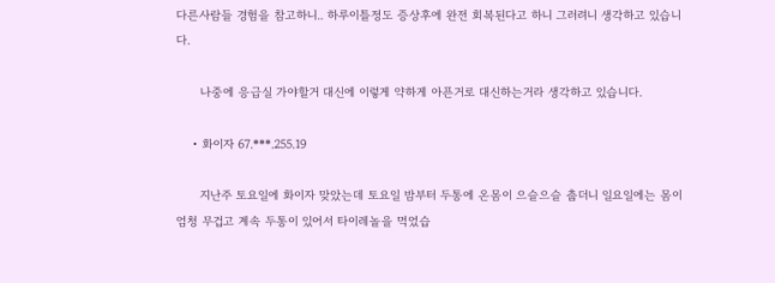다른사람들 경험을 참고하니.. 하루이틀정도 증상후에 완전 회복된다고 하니 그러려니 생각하고 있습니다.

      나중에 응급실 가야할거 대신에 이렇게 약하게 아픈거로 대신하는거라 생각하고 있습니다.

    • 화이자 67.***.255.19

      지난주 토요일에 화이자 맞았는데 토요일 밤부터 두통에 온몸이 으슬으슬 춥더니 일요일에는 몸이 엄청 무겁고 계속 두통이 있어서 타이레놀을 먹었습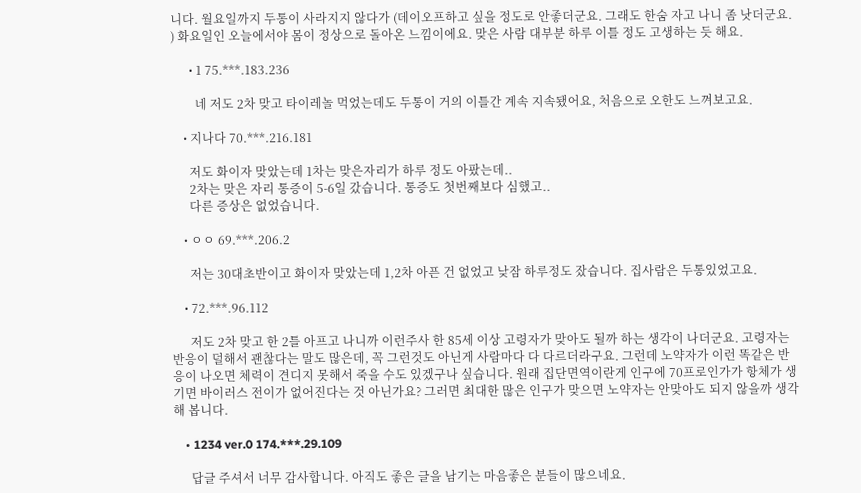니다. 월요일까지 두통이 사라지지 않다가 (데이오프하고 싶을 정도로 안좋더군요. 그래도 한숨 자고 나니 좀 낫더군요. ) 화요일인 오늘에서야 몸이 정상으로 돌아온 느낌이에요. 맞은 사람 대부분 하루 이틀 정도 고생하는 듯 해요.

      • 1 75.***.183.236

        네 저도 2차 맞고 타이레놀 먹었는데도 두통이 거의 이틀간 계속 지속됐어요, 처음으로 오한도 느껴보고요.

    • 지나다 70.***.216.181

      저도 화이자 맞았는데 1차는 맞은자리가 하루 정도 아팠는데..
      2차는 맞은 자리 통증이 5-6일 갔습니다. 통증도 첫번째보다 심했고..
      다른 증상은 없었습니다.

    • ㅇㅇ 69.***.206.2

      저는 30대초반이고 화이자 맞았는데 1,2차 아픈 건 없었고 낮잠 하루정도 잤습니다. 집사람은 두통있었고요.

    • 72.***.96.112

      저도 2차 맞고 한 2틀 아프고 나니까 이런주사 한 85세 이상 고령자가 맞아도 될까 하는 생각이 나더군요. 고령자는 반응이 덜해서 괜찮다는 말도 많은데, 꼭 그런것도 아닌게 사람마다 다 다르더라구요. 그런데 노약자가 이런 똑같은 반응이 나오면 체력이 견디지 못해서 죽을 수도 있겠구나 싶습니다. 원래 집단면역이란게 인구에 70프로인가가 항체가 생기면 바이러스 전이가 없어진다는 것 아닌가요? 그러면 최대한 많은 인구가 맞으면 노약자는 안맞아도 되지 않을까 생각해 봅니다.

    • 1234 ver.0 174.***.29.109

      답글 주셔서 너무 감사합니다. 아직도 좋은 글을 남기는 마음좋은 분들이 많으네요.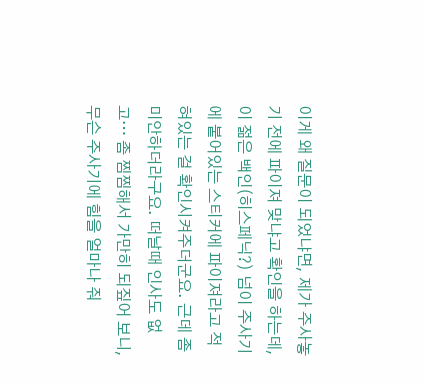이게 왜 질문이 되었냐면, 제가 주사놓기 전에 파이져 맞냐고 확인을 하는데, 이 젊은 백인(히스페닉?) 넘이 주사기에 붙어있는 스티커에 파이져라고 적혀있는 걸 확인시켜주더군요. 근데 좀 미안하더라구요. 떠날때 인사도 없고… 좀 찜찜해서 가만히 되짚어 보니, 무슨 주사기에 힘을 얼마나 줘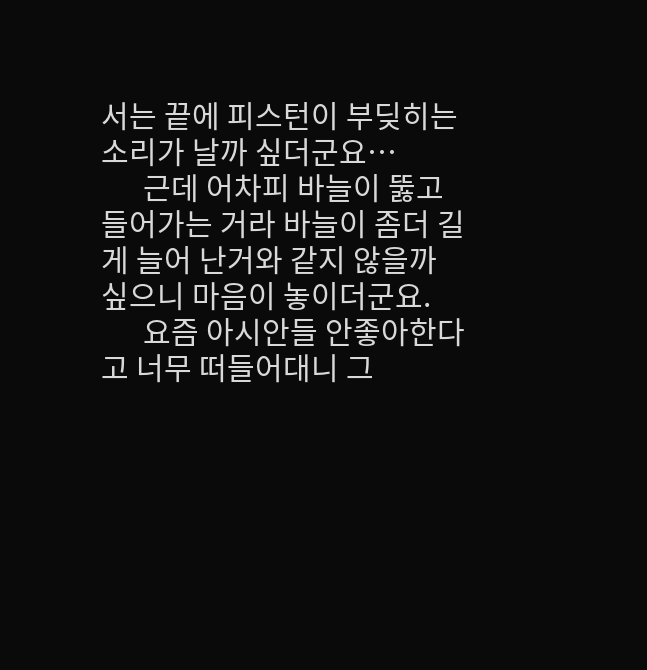서는 끝에 피스턴이 부딪히는 소리가 날까 싶더군요…
      근데 어차피 바늘이 뚫고 들어가는 거라 바늘이 좀더 길게 늘어 난거와 같지 않을까 싶으니 마음이 놓이더군요.
      요즘 아시안들 안좋아한다고 너무 떠들어대니 그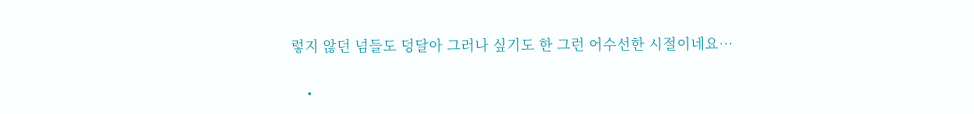렇지 않던 넘들도 덩달아 그러나 싶기도 한 그런 어수선한 시절이네요…

    •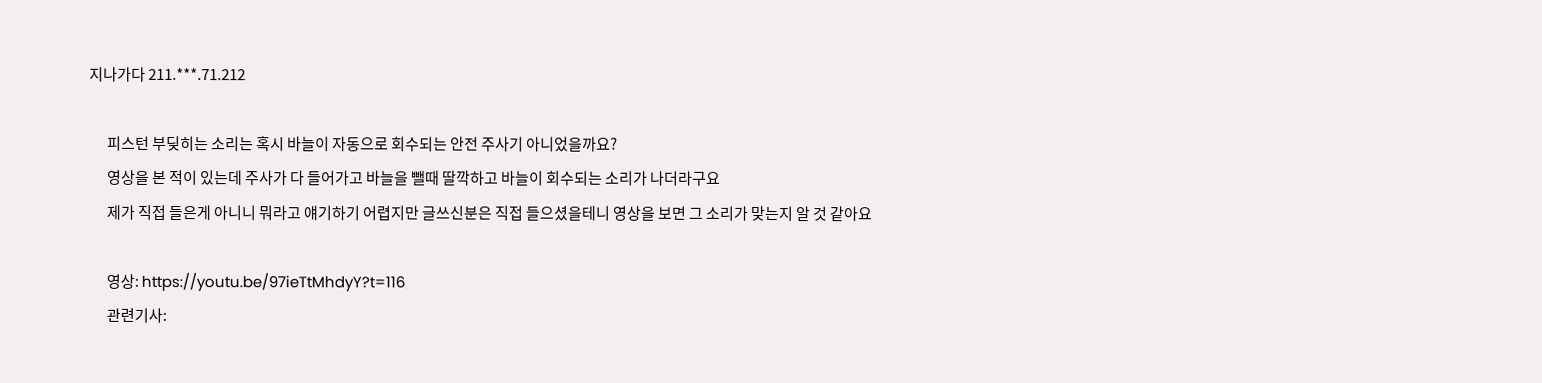지나가다 211.***.71.212

      피스턴 부딪히는 소리는 혹시 바늘이 자동으로 회수되는 안전 주사기 아니었을까요?
      영상을 본 적이 있는데 주사가 다 들어가고 바늘을 뺄때 딸깍하고 바늘이 회수되는 소리가 나더라구요
      제가 직접 들은게 아니니 뭐라고 얘기하기 어렵지만 글쓰신분은 직접 들으셨을테니 영상을 보면 그 소리가 맞는지 알 것 같아요

      영상: https://youtu.be/97ieTtMhdyY?t=116
      관련기사: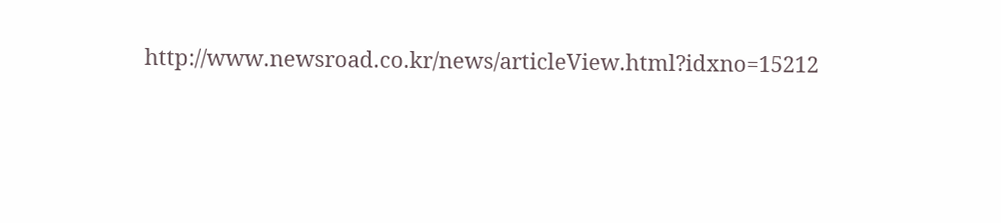http://www.newsroad.co.kr/news/articleView.html?idxno=15212